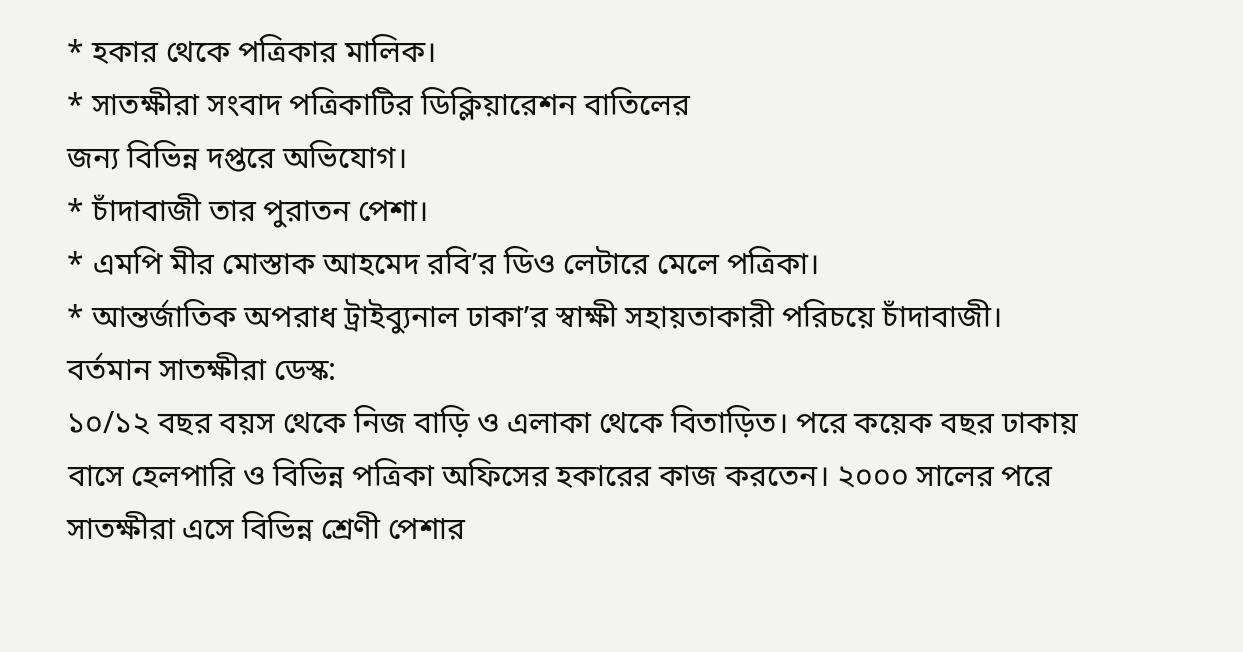* হকার থেকে পত্রিকার মালিক।
* সাতক্ষীরা সংবাদ পত্রিকাটির ডিক্লিয়ারেশন বাতিলের
জন্য বিভিন্ন দপ্তরে অভিযোগ।
* চাঁদাবাজী তার পুরাতন পেশা।
* এমপি মীর মোস্তাক আহমেদ রবি’র ডিও লেটারে মেলে পত্রিকা।
* আন্তর্জাতিক অপরাধ ট্রাইব্যুনাল ঢাকা’র স্বাক্ষী সহায়তাকারী পরিচয়ে চাঁদাবাজী।
বর্তমান সাতক্ষীরা ডেস্ক:
১০/১২ বছর বয়স থেকে নিজ বাড়ি ও এলাকা থেকে বিতাড়িত। পরে কয়েক বছর ঢাকায় বাসে হেলপারি ও বিভিন্ন পত্রিকা অফিসের হকারের কাজ করতেন। ২০০০ সালের পরে সাতক্ষীরা এসে বিভিন্ন শ্রেণী পেশার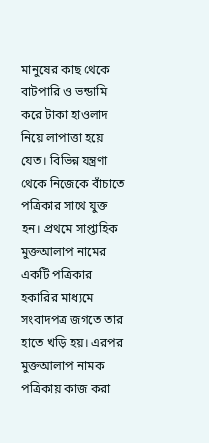মানুষের কাছ থেকে বাটপারি ও ভন্ডামি করে টাকা হাওলাদ নিয়ে লাপাত্তা হয়ে যেত। বিভিন্ন যন্ত্রণা থেকে নিজেকে বাঁচাতে পত্রিকার সাথে যুক্ত হন। প্রথমে সাপ্তাহিক মুক্তআলাপ নামের একটি পত্রিকার হকারির মাধ্যমে সংবাদপত্র জগতে তার হাতে খড়ি হয়। এরপর মুক্তআলাপ নামক পত্রিকায় কাজ করা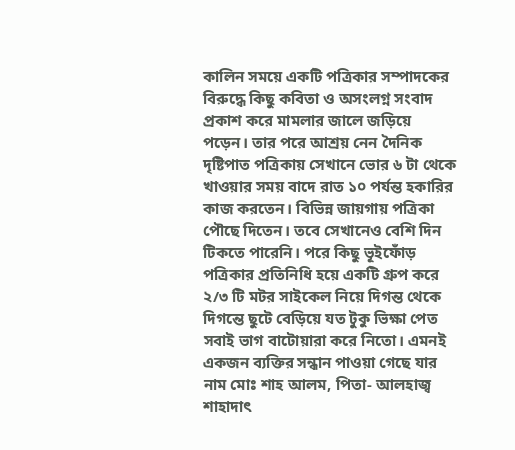কালিন সময়ে একটি পত্রিকার সম্পাদকের বিরুদ্ধে কিছু কবিতা ও অসংলগ্ন সংবাদ প্রকাশ করে মামলার জালে জড়িয়ে পড়েন। তার পরে আশ্রয় নেন দৈনিক দৃষ্টিপাত পত্রিকায় সেখানে ভোর ৬ টা থেকে খাওয়ার সময় বাদে রাত ১০ পর্যন্ত হকারির কাজ করতেন। বিভিন্ন জায়গায় পত্রিকা পৌছে দিতেন। তবে সেখানেও বেশি দিন টিকতে পারেনি। পরে কিছু ভূইফোঁড় পত্রিকার প্রতিনিধি হয়ে একটি গ্রুপ করে ২/৩ টি মটর সাইকেল নিয়ে দিগন্ত থেকে দিগন্তে ছুটে বেড়িয়ে যত টুকু ভিক্ষা পেত সবাই ভাগ বাটোয়ারা করে নিতো। এমনই একজন ব্যক্তির সন্ধান পাওয়া গেছে যার নাম মোঃ শাহ আলম, পিতা- আলহাজ্ব শাহাদাৎ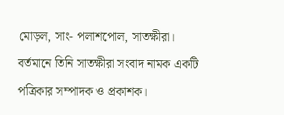মোড়ল, সাং- পলাশপোল, সাতক্ষীরা। বর্তমানে তিনি সাতক্ষীরা সংবাদ নামক একটি পত্রিকার সম্পাদক ও প্রকাশক।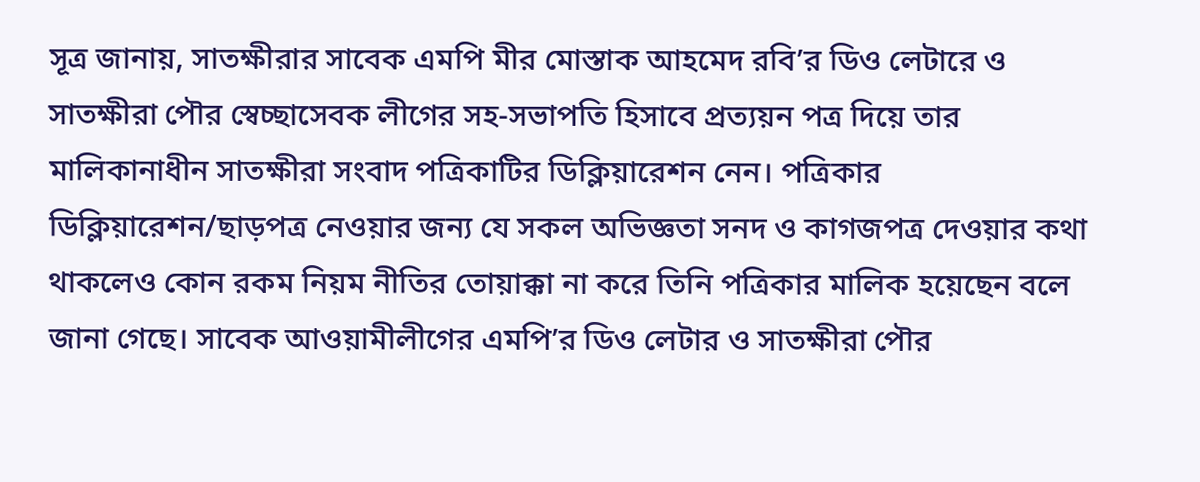সূত্র জানায়, সাতক্ষীরার সাবেক এমপি মীর মোস্তাক আহমেদ রবি’র ডিও লেটারে ও সাতক্ষীরা পৌর স্বেচ্ছাসেবক লীগের সহ-সভাপতি হিসাবে প্রত্যয়ন পত্র দিয়ে তার মালিকানাধীন সাতক্ষীরা সংবাদ পত্রিকাটির ডিক্লিয়ারেশন নেন। পত্রিকার ডিক্লিয়ারেশন/ছাড়পত্র নেওয়ার জন্য যে সকল অভিজ্ঞতা সনদ ও কাগজপত্র দেওয়ার কথা থাকলেও কোন রকম নিয়ম নীতির তোয়াক্কা না করে তিনি পত্রিকার মালিক হয়েছেন বলে জানা গেছে। সাবেক আওয়ামীলীগের এমপি’র ডিও লেটার ও সাতক্ষীরা পৌর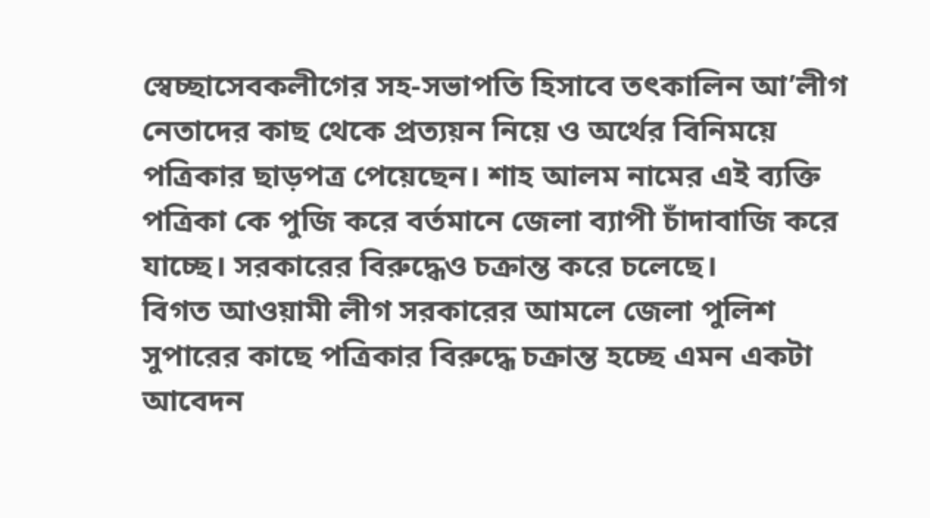স্বেচ্ছাসেবকলীগের সহ-সভাপতি হিসাবে তৎকালিন আ’লীগ নেতাদের কাছ থেকে প্রত্যয়ন নিয়ে ও অর্থের বিনিময়ে পত্রিকার ছাড়পত্র পেয়েছেন। শাহ আলম নামের এই ব্যক্তি পত্রিকা কে পুজি করে বর্তমানে জেলা ব্যাপী চাঁদাবাজি করে যাচ্ছে। সরকারের বিরুদ্ধেও চক্রান্ত করে চলেছে।
বিগত আওয়ামী লীগ সরকারের আমলে জেলা পুলিশ সুপারের কাছে পত্রিকার বিরুদ্ধে চক্রান্ত হচ্ছে এমন একটা আবেদন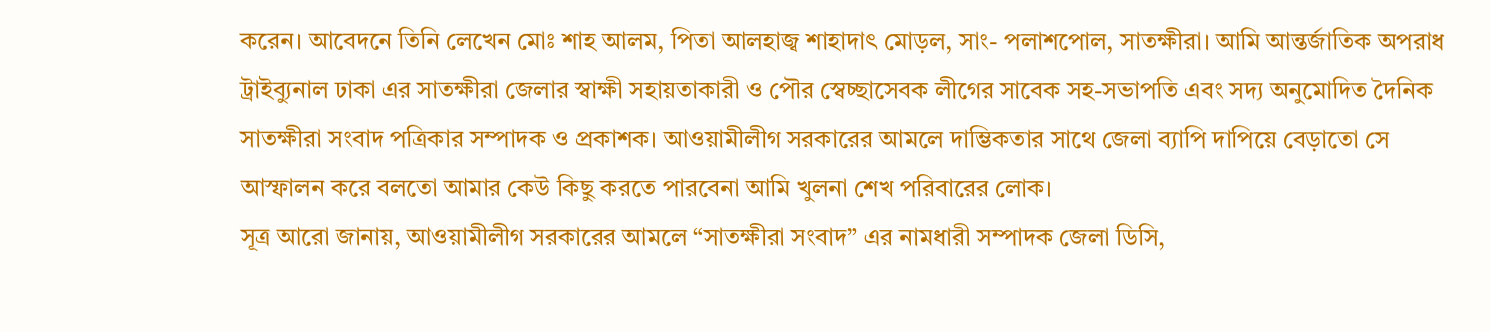করেন। আবেদনে তিনি লেখেন মোঃ শাহ আলম, পিতা আলহাজ্ব শাহাদাৎ মোড়ল, সাং- পলাশপোল, সাতক্ষীরা। আমি আন্তর্জাতিক অপরাধ ট্রাইব্যুনাল ঢাকা এর সাতক্ষীরা জেলার স্বাক্ষী সহায়তাকারী ও পৌর স্বেচ্ছাসেবক লীগের সাবেক সহ-সভাপতি এবং সদ্য অনুমোদিত দৈনিক সাতক্ষীরা সংবাদ পত্রিকার সম্পাদক ও প্রকাশক। আওয়ামীলীগ সরকারের আমলে দাম্ভিকতার সাথে জেলা ব্যাপি দাপিয়ে বেড়াতো সে আস্ফালন করে বলতো আমার কেউ কিছু করতে পারবেনা আমি খুলনা শেখ পরিবারের লোক।
সূত্র আরো জানায়, আওয়ামীলীগ সরকারের আমলে “সাতক্ষীরা সংবাদ” এর নামধারী সম্পাদক জেলা ডিসি,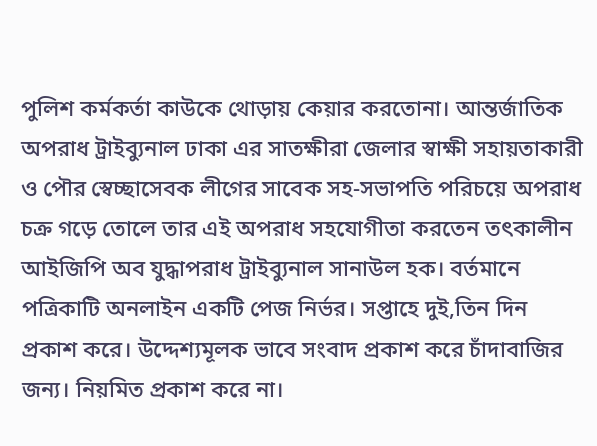পুলিশ কর্মকর্তা কাউকে থোড়ায় কেয়ার করতোনা। আন্তর্জাতিক অপরাধ ট্রাইব্যুনাল ঢাকা এর সাতক্ষীরা জেলার স্বাক্ষী সহায়তাকারী ও পৌর স্বেচ্ছাসেবক লীগের সাবেক সহ-সভাপতি পরিচয়ে অপরাধ চক্র গড়ে তোলে তার এই অপরাধ সহযোগীতা করতেন তৎকালীন আইজিপি অব যুদ্ধাপরাধ ট্রাইব্যুনাল সানাউল হক। বর্তমানে পত্রিকাটি অনলাইন একটি পেজ নির্ভর। সপ্তাহে দুই,তিন দিন প্রকাশ করে। উদ্দেশ্যমূলক ভাবে সংবাদ প্রকাশ করে চাঁদাবাজির জন্য। নিয়মিত প্রকাশ করে না।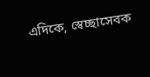এদিকে, স্বেচ্ছাসেবক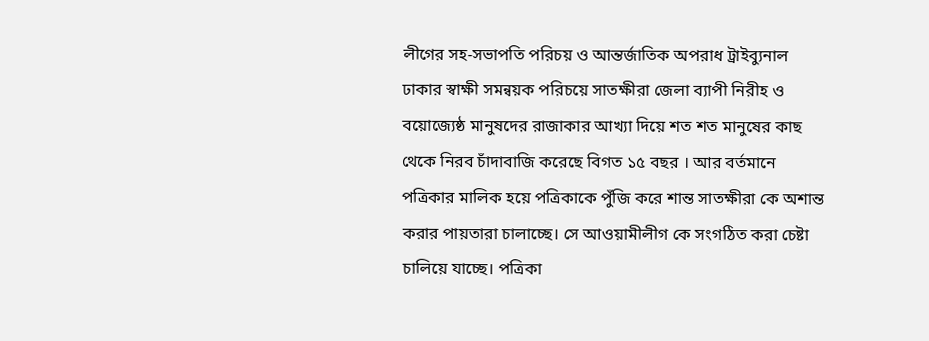লীগের সহ-সভাপতি পরিচয় ও আন্তর্জাতিক অপরাধ ট্রাইব্যুনাল ঢাকার স্বাক্ষী সমন্বয়ক পরিচয়ে সাতক্ষীরা জেলা ব্যাপী নিরীহ ও বয়োজ্যেষ্ঠ মানুষদের রাজাকার আখ্যা দিয়ে শত শত মানুষের কাছ থেকে নিরব চাঁদাবাজি করেছে বিগত ১৫ বছর । আর বর্তমানে পত্রিকার মালিক হয়ে পত্রিকাকে পুঁজি করে শান্ত সাতক্ষীরা কে অশান্ত করার পায়তারা চালাচ্ছে। সে আওয়ামীলীগ কে সংগঠিত করা চেষ্টা চালিয়ে যাচ্ছে। পত্রিকা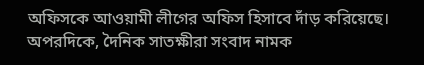অফিসকে আওয়ামী লীগের অফিস হিসাবে দাঁড় করিয়েছে।
অপরদিকে, দৈনিক সাতক্ষীরা সংবাদ নামক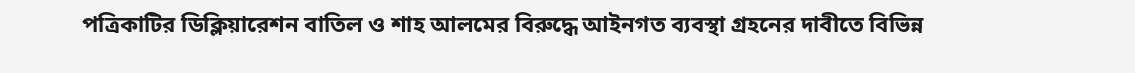পত্রিকাটির ডিক্লিয়ারেশন বাতিল ও শাহ আলমের বিরুদ্ধে আইনগত ব্যবস্থা গ্রহনের দাবীতে বিভিন্ন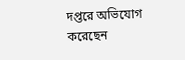দপ্তরে অভিযোগ করেছেন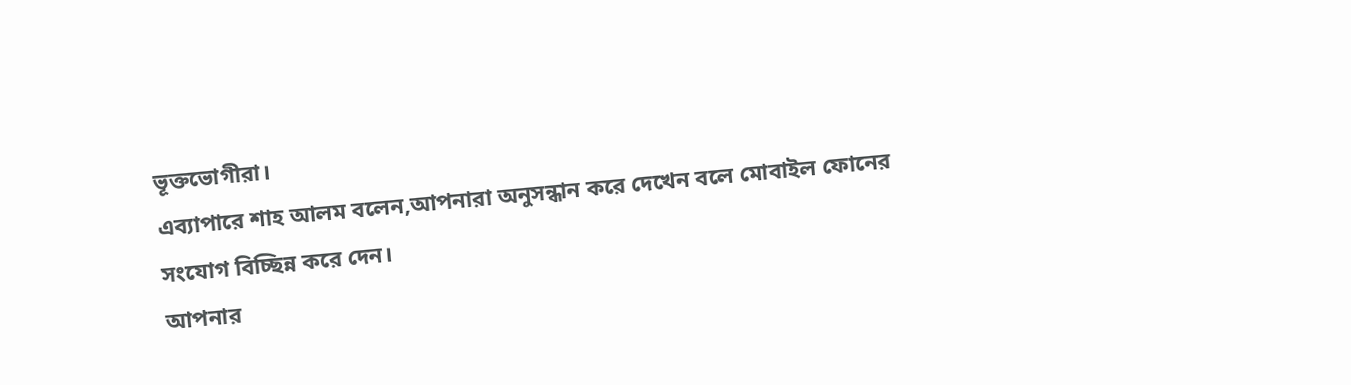ভূক্তভোগীরা।
এব্যাপারে শাহ আলম বলেন,আপনারা অনুসন্ধান করে দেখেন বলে মোবাইল ফোনের সংযোগ বিচ্ছিন্ন করে দেন।
আপনার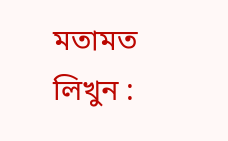মতামত লিখুন :